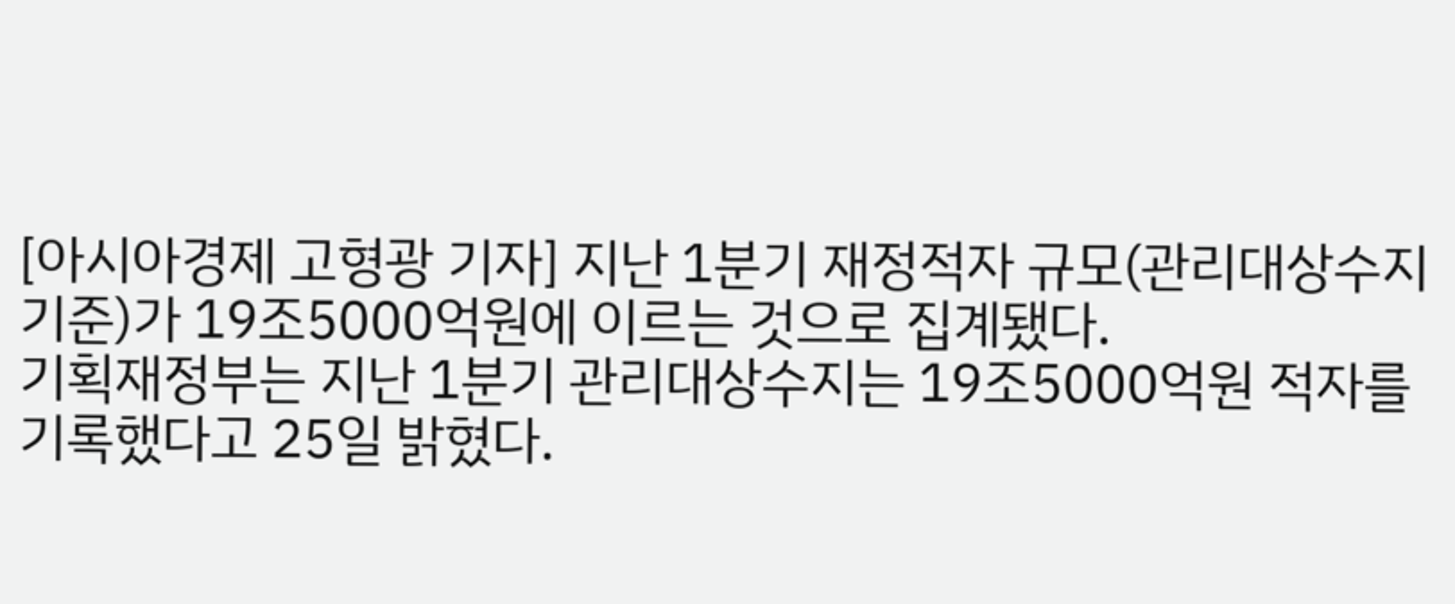[아시아경제 고형광 기자] 지난 1분기 재정적자 규모(관리대상수지 기준)가 19조5000억원에 이르는 것으로 집계됐다.
기획재정부는 지난 1분기 관리대상수지는 19조5000억원 적자를 기록했다고 25일 밝혔다.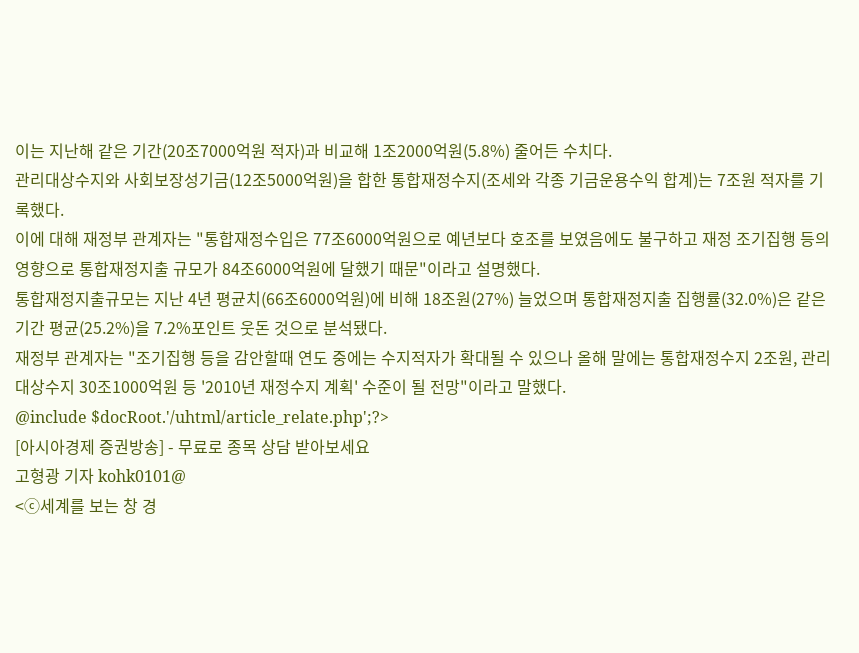이는 지난해 같은 기간(20조7000억원 적자)과 비교해 1조2000억원(5.8%) 줄어든 수치다.
관리대상수지와 사회보장성기금(12조5000억원)을 합한 통합재정수지(조세와 각종 기금운용수익 합계)는 7조원 적자를 기록했다.
이에 대해 재정부 관계자는 "통합재정수입은 77조6000억원으로 예년보다 호조를 보였음에도 불구하고 재정 조기집행 등의 영향으로 통합재정지출 규모가 84조6000억원에 달했기 때문"이라고 설명했다.
통합재정지출규모는 지난 4년 평균치(66조6000억원)에 비해 18조원(27%) 늘었으며 통합재정지출 집행률(32.0%)은 같은기간 평균(25.2%)을 7.2%포인트 웃돈 것으로 분석됐다.
재정부 관계자는 "조기집행 등을 감안할때 연도 중에는 수지적자가 확대될 수 있으나 올해 말에는 통합재정수지 2조원, 관리대상수지 30조1000억원 등 '2010년 재정수지 계획' 수준이 될 전망"이라고 말했다.
@include $docRoot.'/uhtml/article_relate.php';?>
[아시아경제 증권방송] - 무료로 종목 상담 받아보세요
고형광 기자 kohk0101@
<ⓒ세계를 보는 창 경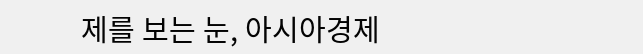제를 보는 눈, 아시아경제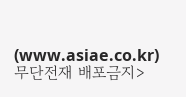(www.asiae.co.kr) 무단전재 배포금지>